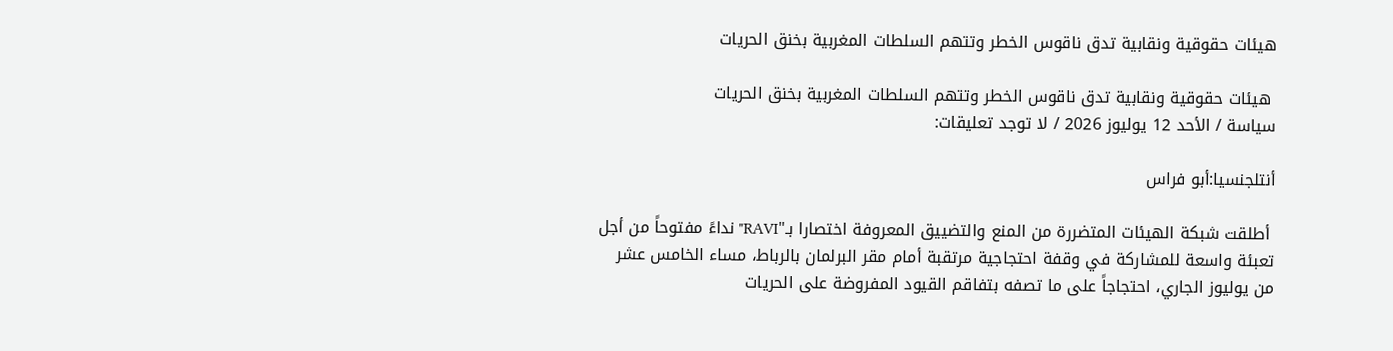هيئات حقوقية ونقابية تدق ناقوس الخطر وتتهم السلطات المغربية بخنق الحريات

 هيئات حقوقية ونقابية تدق ناقوس الخطر وتتهم السلطات المغربية بخنق الحريات
سياسة / الأحد 12 يوليوز 2026 / لا توجد تعليقات:

أنتلجنسيا:أبو فراس

 أطلقت شبكة الهيئات المتضررة من المنع والتضييق المعروفة اختصارا بـ"RAVI" نداءً مفتوحاً من أجل تعبئة واسعة للمشاركة في وقفة احتجاجية مرتقبة أمام مقر البرلمان بالرباط، مساء الخامس عشر من يوليوز الجاري، احتجاجاً على ما تصفه بتفاقم القيود المفروضة على الحريات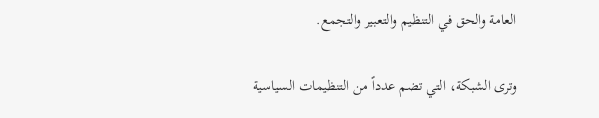العامة والحق في التنظيم والتعبير والتجمع.

وترى الشبكة، التي تضم عدداً من التنظيمات السياسية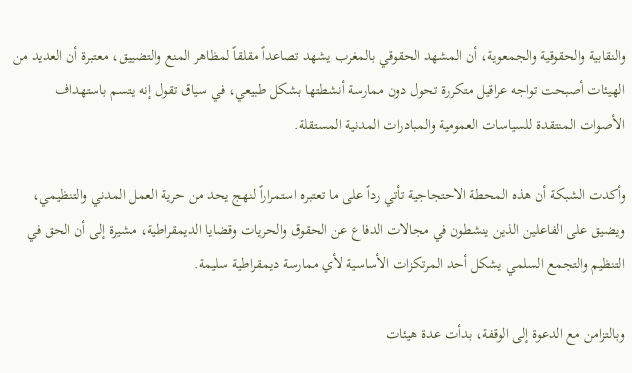والنقابية والحقوقية والجمعوية، أن المشهد الحقوقي بالمغرب يشهد تصاعداً مقلقاً لمظاهر المنع والتضييق، معتبرة أن العديد من الهيئات أصبحت تواجه عراقيل متكررة تحول دون ممارسة أنشطتها بشكل طبيعي، في سياق تقول إنه يتسم باستهداف الأصوات المنتقدة للسياسات العمومية والمبادرات المدنية المستقلة.

وأكدت الشبكة أن هذه المحطة الاحتجاجية تأتي رداً على ما تعتبره استمراراً لنهج يحد من حرية العمل المدني والتنظيمي، ويضيق على الفاعلين الذين ينشطون في مجالات الدفاع عن الحقوق والحريات وقضايا الديمقراطية، مشيرة إلى أن الحق في التنظيم والتجمع السلمي يشكل أحد المرتكزات الأساسية لأي ممارسة ديمقراطية سليمة.

وبالتزامن مع الدعوة إلى الوقفة، بدأت عدة هيئات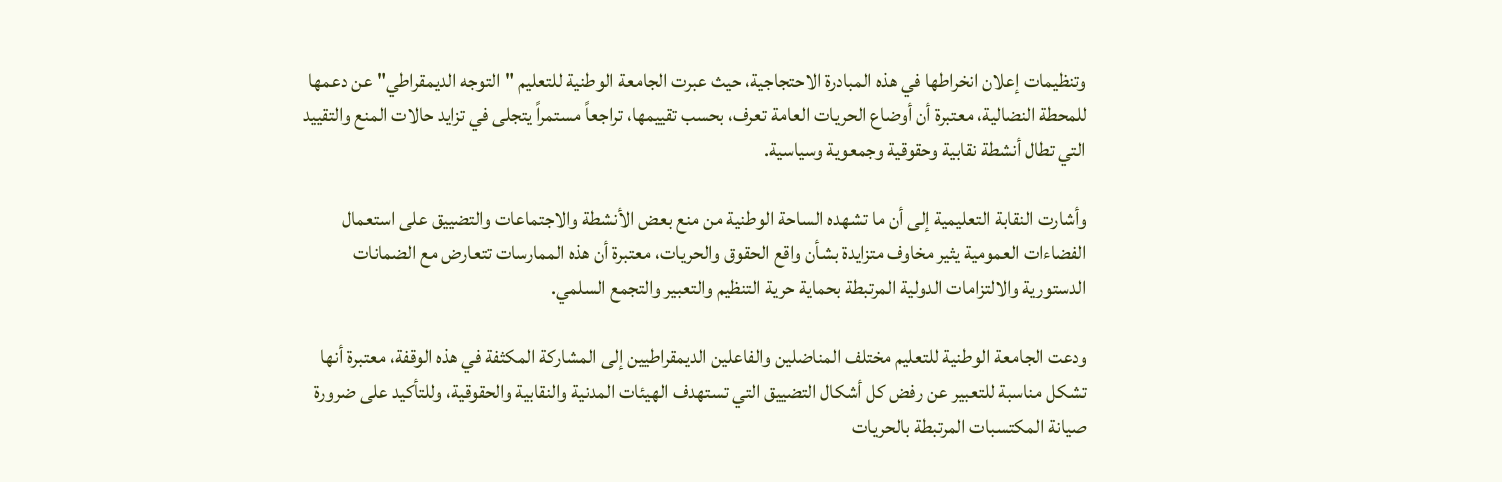وتنظيمات إعلان انخراطها في هذه المبادرة الاحتجاجية، حيث عبرت الجامعة الوطنية للتعليم "التوجه الديمقراطي" عن دعمها للمحطة النضالية، معتبرة أن أوضاع الحريات العامة تعرف، بحسب تقييمها، تراجعاً مستمراً يتجلى في تزايد حالات المنع والتقييد التي تطال أنشطة نقابية وحقوقية وجمعوية وسياسية.

وأشارت النقابة التعليمية إلى أن ما تشهده الساحة الوطنية من منع بعض الأنشطة والاجتماعات والتضييق على استعمال الفضاءات العمومية يثير مخاوف متزايدة بشأن واقع الحقوق والحريات، معتبرة أن هذه الممارسات تتعارض مع الضمانات الدستورية والالتزامات الدولية المرتبطة بحماية حرية التنظيم والتعبير والتجمع السلمي.

ودعت الجامعة الوطنية للتعليم مختلف المناضلين والفاعلين الديمقراطيين إلى المشاركة المكثفة في هذه الوقفة، معتبرة أنها تشكل مناسبة للتعبير عن رفض كل أشكال التضييق التي تستهدف الهيئات المدنية والنقابية والحقوقية، وللتأكيد على ضرورة صيانة المكتسبات المرتبطة بالحريات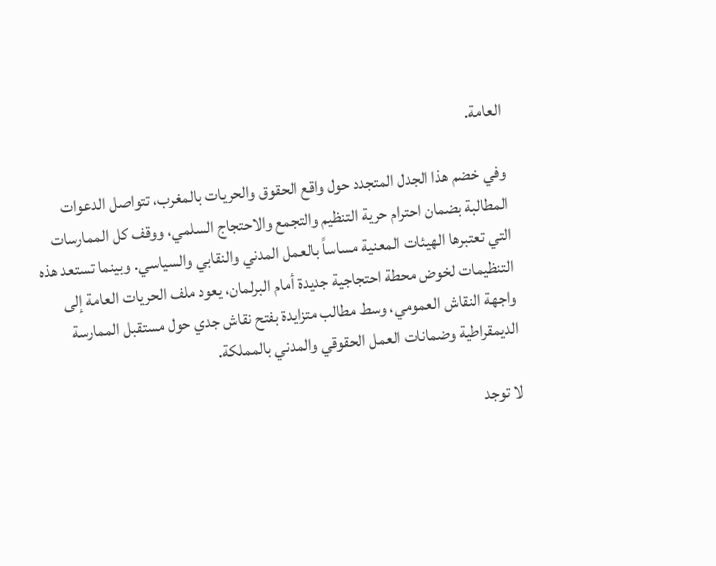العامة.

وفي خضم هذا الجدل المتجدد حول واقع الحقوق والحريات بالمغرب، تتواصل الدعوات المطالبة بضمان احترام حرية التنظيم والتجمع والاحتجاج السلمي، ووقف كل الممارسات التي تعتبرها الهيئات المعنية مساساً بالعمل المدني والنقابي والسياسي. وبينما تستعد هذه التنظيمات لخوض محطة احتجاجية جديدة أمام البرلمان، يعود ملف الحريات العامة إلى واجهة النقاش العمومي، وسط مطالب متزايدة بفتح نقاش جدي حول مستقبل الممارسة الديمقراطية وضمانات العمل الحقوقي والمدني بالمملكة.

لا توجد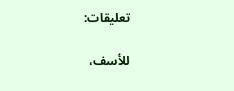تعليقات:

للأسف،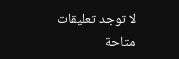لا توجد تعليقات متاحة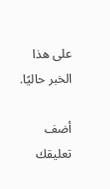على هذا الخبر حاليًا.

أضف تعليقك